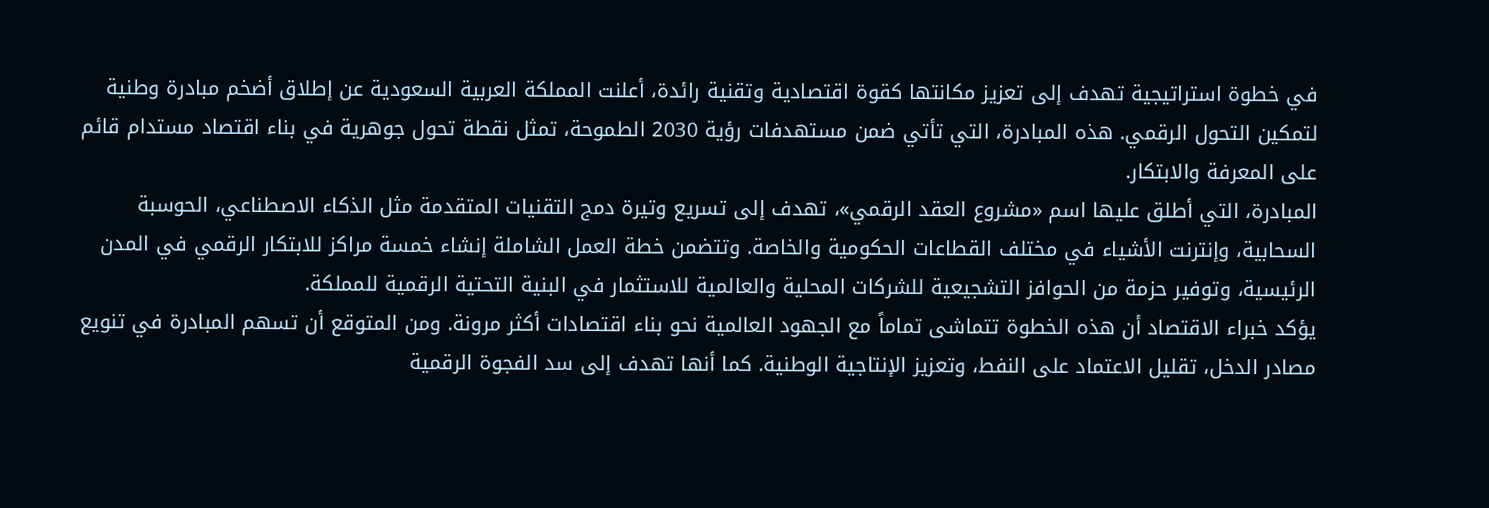في خطوة استراتيجية تهدف إلى تعزيز مكانتها كقوة اقتصادية وتقنية رائدة، أعلنت المملكة العربية السعودية عن إطلاق أضخم مبادرة وطنية لتمكين التحول الرقمي. هذه المبادرة، التي تأتي ضمن مستهدفات رؤية 2030 الطموحة، تمثل نقطة تحول جوهرية في بناء اقتصاد مستدام قائم على المعرفة والابتكار.
المبادرة، التي أطلق عليها اسم «مشروع العقد الرقمي»، تهدف إلى تسريع وتيرة دمج التقنيات المتقدمة مثل الذكاء الاصطناعي، الحوسبة السحابية، وإنترنت الأشياء في مختلف القطاعات الحكومية والخاصة. وتتضمن خطة العمل الشاملة إنشاء خمسة مراكز للابتكار الرقمي في المدن الرئيسية، وتوفير حزمة من الحوافز التشجيعية للشركات المحلية والعالمية للاستثمار في البنية التحتية الرقمية للمملكة.
يؤكد خبراء الاقتصاد أن هذه الخطوة تتماشى تماماً مع الجهود العالمية نحو بناء اقتصادات أكثر مرونة. ومن المتوقع أن تسهم المبادرة في تنويع مصادر الدخل، تقليل الاعتماد على النفط، وتعزيز الإنتاجية الوطنية. كما أنها تهدف إلى سد الفجوة الرقمية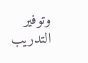وتوفير التدريب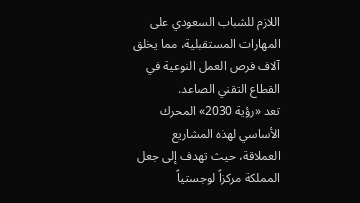اللازم للشباب السعودي على المهارات المستقبلية، مما يخلق آلاف فرص العمل النوعية في القطاع التقني الصاعد.
تعد «رؤية 2030» المحرك الأساسي لهذه المشاريع العملاقة، حيث تهدف إلى جعل المملكة مركزاً لوجستياً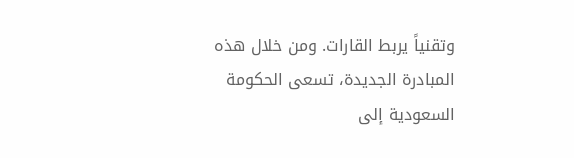وتقنياً يربط القارات. ومن خلال هذه المبادرة الجديدة، تسعى الحكومة السعودية إلى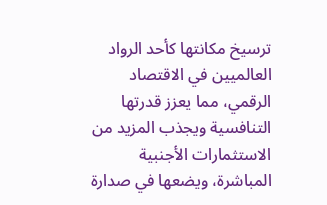ترسيخ مكانتها كأحد الرواد العالميين في الاقتصاد الرقمي، مما يعزز قدرتها التنافسية ويجذب المزيد من الاستثمارات الأجنبية المباشرة، ويضعها في صدارة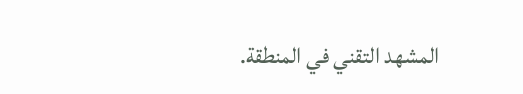المشهد التقني في المنطقة.